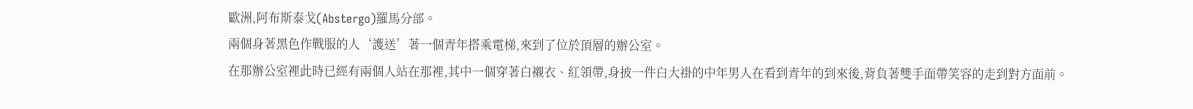歐洲,阿布斯泰戈(Abstergo)羅馬分部。
兩個身著黑色作戰服的人‘護送’著一個青年搭乘電梯,來到了位於頂層的辦公室。
在那辦公室裡此時已經有兩個人站在那裡,其中一個穿著白襯衣、紅領帶,身披一件白大褂的中年男人在看到青年的到來後,背負著雙手面帶笑容的走到對方面前。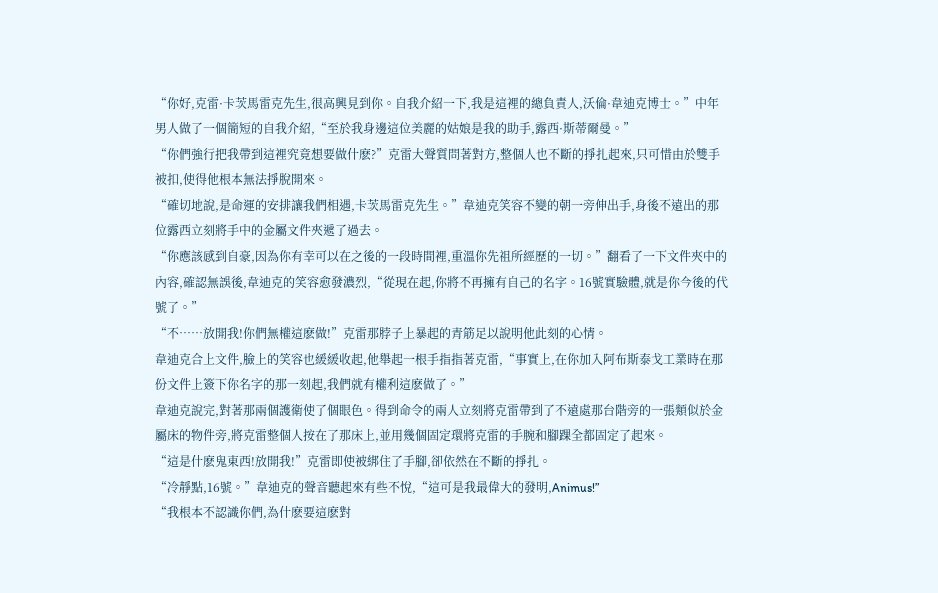“你好,克雷·卡茨馬雷克先生,很高興見到你。自我介紹一下,我是這裡的總負責人,沃倫·韋迪克博士。”中年男人做了一個簡短的自我介紹,“至於我身邊這位美麗的姑娘是我的助手,露西·斯蒂爾曼。”
“你們強行把我帶到這裡究竟想要做什麽?”克雷大聲質問著對方,整個人也不斷的掙扎起來,只可惜由於雙手被扣,使得他根本無法掙脫開來。
“確切地說,是命運的安排讓我們相遇,卡茨馬雷克先生。”韋迪克笑容不變的朝一旁伸出手,身後不遠出的那位露西立刻將手中的金屬文件夾遞了過去。
“你應該感到自豪,因為你有幸可以在之後的一段時間裡,重溫你先祖所經歷的一切。”翻看了一下文件夾中的內容,確認無誤後,韋迪克的笑容愈發濃烈,“從現在起,你將不再擁有自己的名字。16號實驗體,就是你今後的代號了。”
“不……放開我!你們無權這麽做!”克雷那脖子上暴起的青筋足以說明他此刻的心情。
韋迪克合上文件,臉上的笑容也緩緩收起,他舉起一根手指指著克雷,“事實上,在你加入阿布斯泰戈工業時在那份文件上簽下你名字的那一刻起,我們就有權利這麽做了。”
韋迪克說完,對著那兩個護衛使了個眼色。得到命令的兩人立刻將克雷帶到了不遠處那台階旁的一張類似於金屬床的物件旁,將克雷整個人按在了那床上,並用幾個固定環將克雷的手腕和腳踝全都固定了起來。
“這是什麽鬼東西!放開我!”克雷即使被綁住了手腳,卻依然在不斷的掙扎。
“冷靜點,16號。”韋迪克的聲音聽起來有些不悅,“這可是我最偉大的發明,Animus!”
“我根本不認識你們,為什麽要這麽對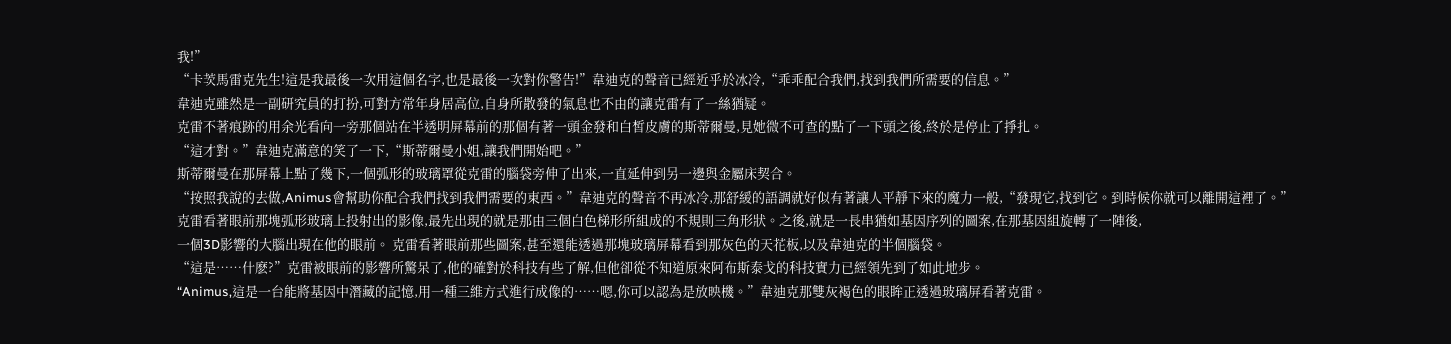我!”
“卡茨馬雷克先生!這是我最後一次用這個名字,也是最後一次對你警告!”韋迪克的聲音已經近乎於冰冷,“乖乖配合我們,找到我們所需要的信息。”
韋迪克雖然是一副研究員的打扮,可對方常年身居高位,自身所散發的氣息也不由的讓克雷有了一絲猶疑。
克雷不著痕跡的用余光看向一旁那個站在半透明屏幕前的那個有著一頭金發和白皙皮膚的斯蒂爾曼,見她微不可查的點了一下頭之後,終於是停止了掙扎。
“這才對。”韋迪克滿意的笑了一下,“斯蒂爾曼小姐,讓我們開始吧。”
斯蒂爾曼在那屏幕上點了幾下,一個弧形的玻璃罩從克雷的腦袋旁伸了出來,一直延伸到另一邊與金屬床契合。
“按照我說的去做,Animus會幫助你配合我們找到我們需要的東西。”韋迪克的聲音不再冰冷,那舒緩的語調就好似有著讓人平靜下來的魔力一般,“發現它,找到它。到時候你就可以離開這裡了。”
克雷看著眼前那塊弧形玻璃上投射出的影像,最先出現的就是那由三個白色梯形所組成的不規則三角形狀。之後,就是一長串猶如基因序列的圖案,在那基因組旋轉了一陣後,
一個3D影響的大腦出現在他的眼前。 克雷看著眼前那些圖案,甚至還能透過那塊玻璃屏幕看到那灰色的天花板,以及韋迪克的半個腦袋。
“這是……什麽?”克雷被眼前的影響所驚呆了,他的確對於科技有些了解,但他卻從不知道原來阿布斯泰戈的科技實力已經領先到了如此地步。
“Animus,這是一台能將基因中潛藏的記憶,用一種三維方式進行成像的……嗯,你可以認為是放映機。”韋迪克那雙灰褐色的眼眸正透過玻璃屏看著克雷。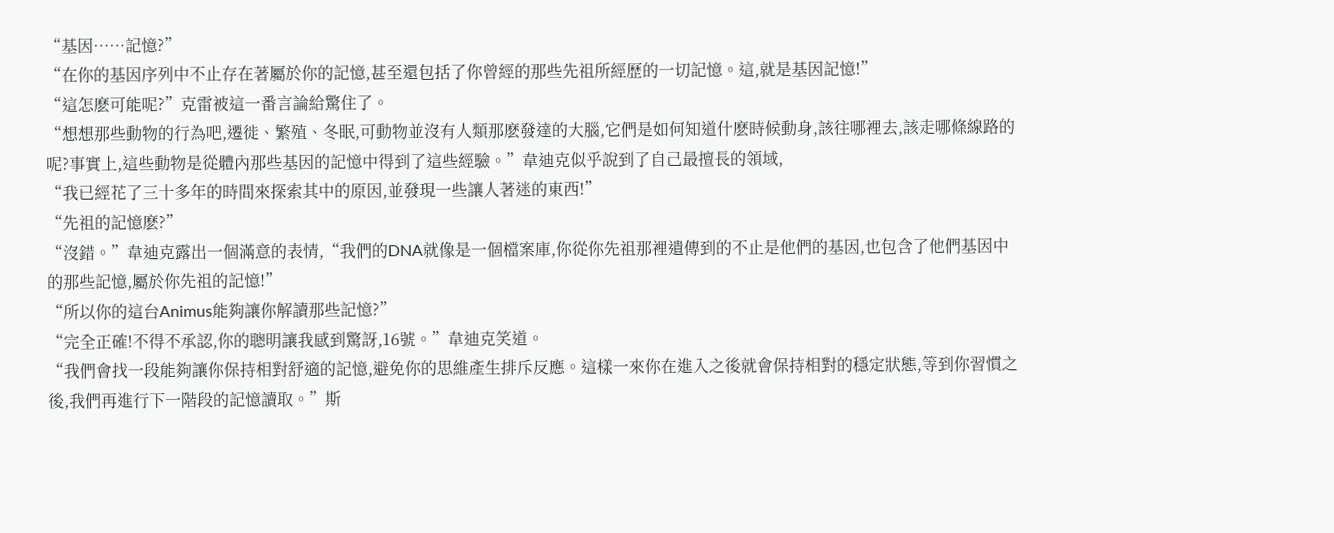“基因……記憶?”
“在你的基因序列中不止存在著屬於你的記憶,甚至還包括了你曾經的那些先祖所經歷的一切記憶。這,就是基因記憶!”
“這怎麽可能呢?”克雷被這一番言論給驚住了。
“想想那些動物的行為吧,遷徙、繁殖、冬眠,可動物並沒有人類那麽發達的大腦,它們是如何知道什麽時候動身,該往哪裡去,該走哪條線路的呢?事實上,這些動物是從體內那些基因的記憶中得到了這些經驗。”韋迪克似乎說到了自己最擅長的領域,
“我已經花了三十多年的時間來探索其中的原因,並發現一些讓人著迷的東西!”
“先祖的記憶麽?”
“沒錯。”韋迪克露出一個滿意的表情,“我們的DNA就像是一個檔案庫,你從你先祖那裡遺傳到的不止是他們的基因,也包含了他們基因中的那些記憶,屬於你先祖的記憶!”
“所以你的這台Animus能夠讓你解讀那些記憶?”
“完全正確!不得不承認,你的聰明讓我感到驚訝,16號。”韋迪克笑道。
“我們會找一段能夠讓你保持相對舒適的記憶,避免你的思維產生排斥反應。這樣一來你在進入之後就會保持相對的穩定狀態,等到你習慣之後,我們再進行下一階段的記憶讀取。”斯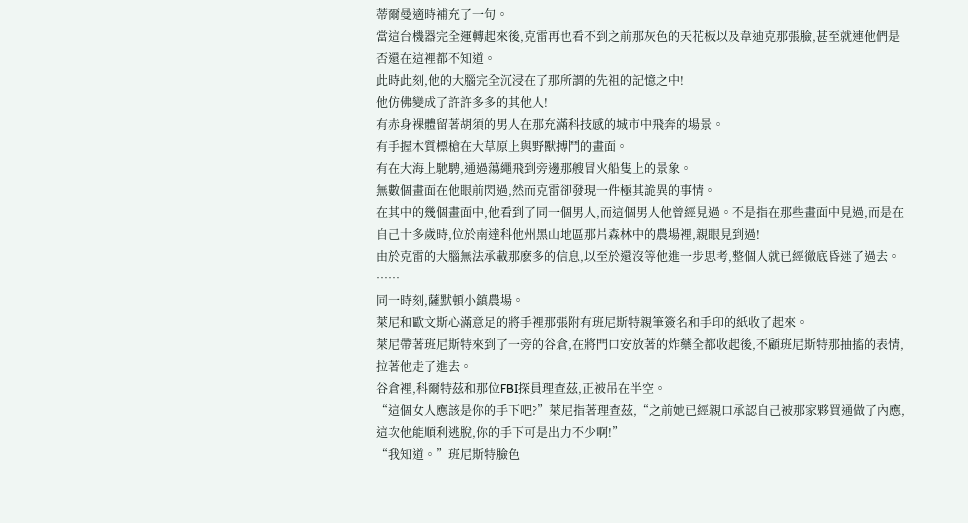蒂爾曼適時補充了一句。
當這台機器完全運轉起來後,克雷再也看不到之前那灰色的天花板以及韋迪克那張臉,甚至就連他們是否還在這裡都不知道。
此時此刻,他的大腦完全沉浸在了那所謂的先祖的記憶之中!
他仿佛變成了許許多多的其他人!
有赤身裸體留著胡須的男人在那充滿科技感的城市中飛奔的場景。
有手握木質標槍在大草原上與野獸搏鬥的畫面。
有在大海上馳騁,通過蕩繩飛到旁邊那艘冒火船隻上的景象。
無數個畫面在他眼前閃過,然而克雷卻發現一件極其詭異的事情。
在其中的幾個畫面中,他看到了同一個男人,而這個男人他曾經見過。不是指在那些畫面中見過,而是在自己十多歲時,位於南達科他州黑山地區那片森林中的農場裡,親眼見到過!
由於克雷的大腦無法承載那麽多的信息,以至於還沒等他進一步思考,整個人就已經徹底昏迷了過去。
……
同一時刻,薩默頓小鎮農場。
萊尼和歐文斯心滿意足的將手裡那張附有班尼斯特親筆簽名和手印的紙收了起來。
萊尼帶著班尼斯特來到了一旁的谷倉,在將門口安放著的炸藥全都收起後,不顧班尼斯特那抽搐的表情,拉著他走了進去。
谷倉裡,科爾特茲和那位FBI探員理查茲,正被吊在半空。
“這個女人應該是你的手下吧?”萊尼指著理查茲,“之前她已經親口承認自己被那家夥買通做了內應,這次他能順利逃脫,你的手下可是出力不少啊!”
“我知道。”班尼斯特臉色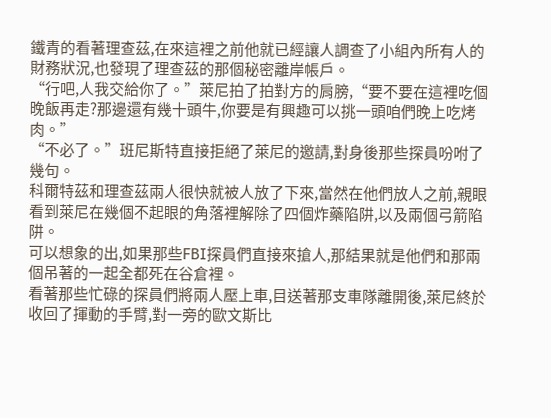鐵青的看著理查茲,在來這裡之前他就已經讓人調查了小組內所有人的財務狀況,也發現了理查茲的那個秘密離岸帳戶。
“行吧,人我交給你了。”萊尼拍了拍對方的肩膀,“要不要在這裡吃個晚飯再走?那邊還有幾十頭牛,你要是有興趣可以挑一頭咱們晚上吃烤肉。”
“不必了。”班尼斯特直接拒絕了萊尼的邀請,對身後那些探員吩咐了幾句。
科爾特茲和理查茲兩人很快就被人放了下來,當然在他們放人之前,親眼看到萊尼在幾個不起眼的角落裡解除了四個炸藥陷阱,以及兩個弓箭陷阱。
可以想象的出,如果那些FBI探員們直接來搶人,那結果就是他們和那兩個吊著的一起全都死在谷倉裡。
看著那些忙碌的探員們將兩人壓上車,目送著那支車隊離開後,萊尼終於收回了揮動的手臂,對一旁的歐文斯比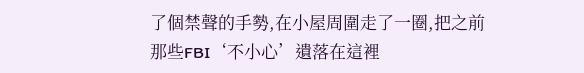了個禁聲的手勢,在小屋周圍走了一圈,把之前那些FBI‘不小心’遺落在這裡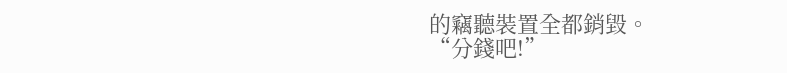的竊聽裝置全都銷毀。
“分錢吧!”